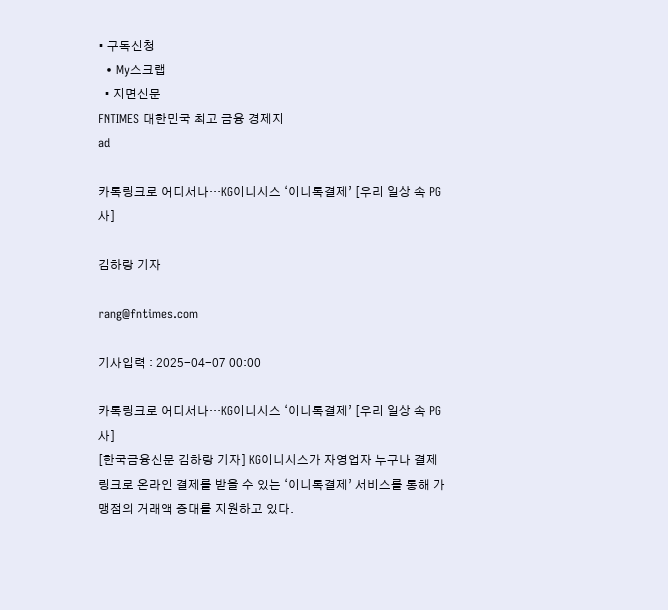• 구독신청
  • My스크랩
  • 지면신문
FNTIMES 대한민국 최고 금융 경제지
ad

카톡링크로 어디서나…KG이니시스 ‘이니톡결제’ [우리 일상 속 PG사]

김하랑 기자

rang@fntimes.com

기사입력 : 2025-04-07 00:00

카톡링크로 어디서나…KG이니시스 ‘이니톡결제’ [우리 일상 속 PG사]
[한국금융신문 김하랑 기자] KG이니시스가 자영업자 누구나 결제 링크로 온라인 결제를 받을 수 있는 ‘이니톡결제’ 서비스를 통해 가맹점의 거래액 증대를 지원하고 있다.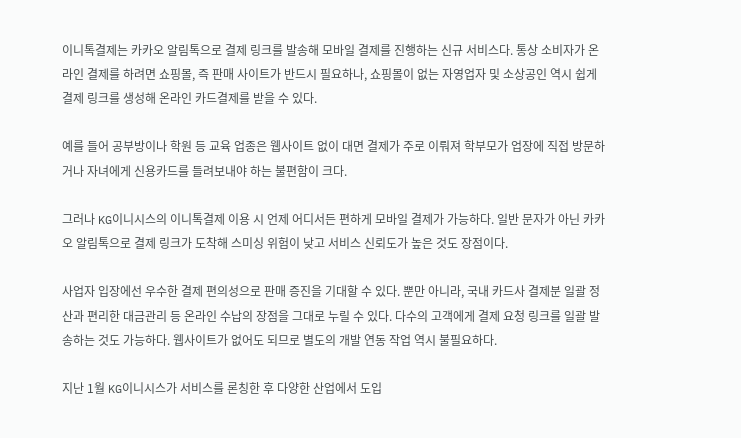이니톡결제는 카카오 알림톡으로 결제 링크를 발송해 모바일 결제를 진행하는 신규 서비스다. 통상 소비자가 온라인 결제를 하려면 쇼핑몰, 즉 판매 사이트가 반드시 필요하나, 쇼핑몰이 없는 자영업자 및 소상공인 역시 쉽게 결제 링크를 생성해 온라인 카드결제를 받을 수 있다.

예를 들어 공부방이나 학원 등 교육 업종은 웹사이트 없이 대면 결제가 주로 이뤄져 학부모가 업장에 직접 방문하거나 자녀에게 신용카드를 들려보내야 하는 불편함이 크다.

그러나 KG이니시스의 이니톡결제 이용 시 언제 어디서든 편하게 모바일 결제가 가능하다. 일반 문자가 아닌 카카오 알림톡으로 결제 링크가 도착해 스미싱 위험이 낮고 서비스 신뢰도가 높은 것도 장점이다.

사업자 입장에선 우수한 결제 편의성으로 판매 증진을 기대할 수 있다. 뿐만 아니라, 국내 카드사 결제분 일괄 정산과 편리한 대금관리 등 온라인 수납의 장점을 그대로 누릴 수 있다. 다수의 고객에게 결제 요청 링크를 일괄 발송하는 것도 가능하다. 웹사이트가 없어도 되므로 별도의 개발 연동 작업 역시 불필요하다.

지난 1월 KG이니시스가 서비스를 론칭한 후 다양한 산업에서 도입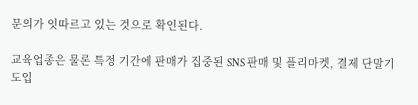문의가 잇따르고 있는 것으로 확인된다.

교육업종은 물론 특정 기간에 판매가 집중된 SNS 판매 및 플리마켓, 결제 단말기 도입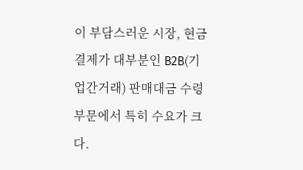이 부담스러운 시장, 현금 결제가 대부분인 B2B(기업간거래) 판매대금 수령 부문에서 특히 수요가 크다.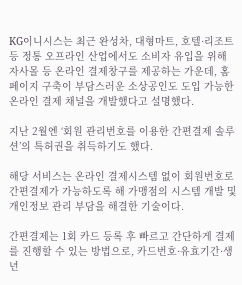KG이니시스는 최근 완성차, 대형마트, 호텔·리조트 등 정통 오프라인 산업에서도 소비자 유입을 위해 자사몰 등 온라인 결제창구를 제공하는 가운데, 홈페이지 구축이 부담스러운 소상공인도 도입 가능한 온라인 결제 채널을 개발했다고 설명했다.

지난 2월엔 ‘회원 관리번호를 이용한 간편결제 솔루션’의 특허권을 취득하기도 했다.

해당 서비스는 온라인 결제시스템 없이 회원번호로 간편결제가 가능하도록 해 가맹점의 시스템 개발 및 개인정보 관리 부담을 해결한 기술이다.

간편결제는 1회 카드 등록 후 빠르고 간단하게 결제를 진행할 수 있는 방법으로, 카드번호·유효기간·생년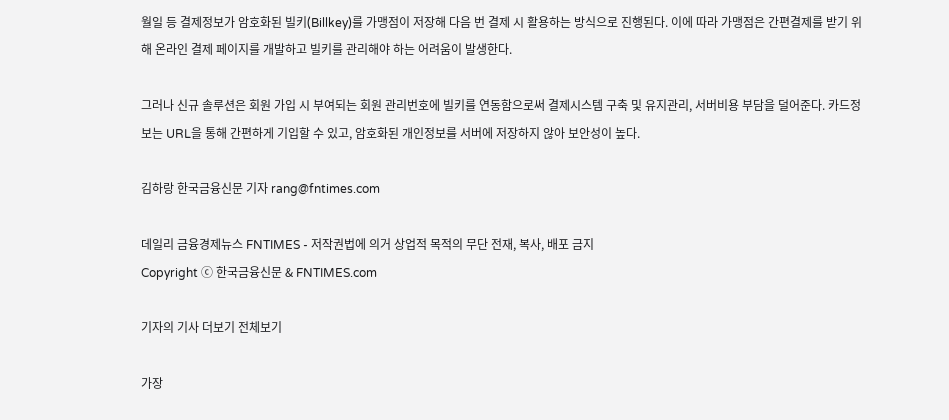월일 등 결제정보가 암호화된 빌키(Billkey)를 가맹점이 저장해 다음 번 결제 시 활용하는 방식으로 진행된다. 이에 따라 가맹점은 간편결제를 받기 위해 온라인 결제 페이지를 개발하고 빌키를 관리해야 하는 어려움이 발생한다.

그러나 신규 솔루션은 회원 가입 시 부여되는 회원 관리번호에 빌키를 연동함으로써 결제시스템 구축 및 유지관리, 서버비용 부담을 덜어준다. 카드정보는 URL을 통해 간편하게 기입할 수 있고, 암호화된 개인정보를 서버에 저장하지 않아 보안성이 높다.

김하랑 한국금융신문 기자 rang@fntimes.com

데일리 금융경제뉴스 FNTIMES - 저작권법에 의거 상업적 목적의 무단 전재, 복사, 배포 금지
Copyright ⓒ 한국금융신문 & FNTIMES.com

기자의 기사 더보기 전체보기

가장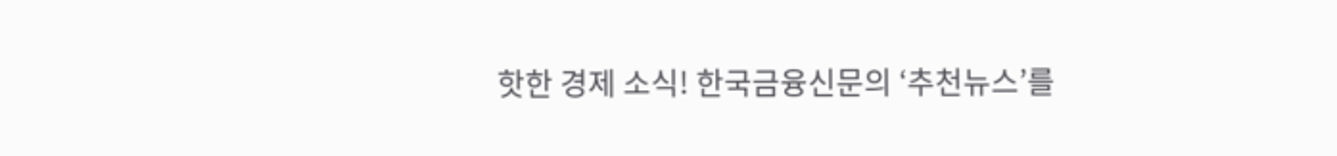핫한 경제 소식! 한국금융신문의 ‘추천뉴스’를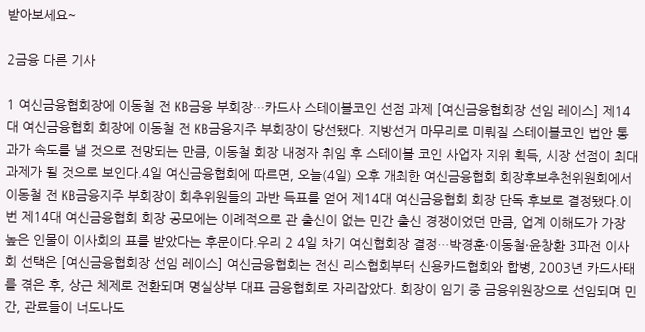받아보세요~

2금융 다른 기사

1 여신금융협회장에 이동철 전 KB금융 부회장…카드사 스테이블코인 선점 과제 [여신금융협회장 선임 레이스] 제14대 여신금융협회 회장에 이동철 전 KB금융지주 부회장이 당선됐다. 지방선거 마무리로 미뤄질 스테이블코인 법안 통과가 속도를 낼 것으로 전망되는 만큼, 이동철 회장 내정자 취임 후 스테이블 코인 사업자 지위 획득, 시장 선점이 최대 과제가 될 것으로 보인다.4일 여신금융협회에 따르면, 오늘(4일) 오후 개최한 여신금융협회 회장후보추천위원회에서 이동철 전 KB금융지주 부회장이 회추위원들의 과반 득표를 얻어 제14대 여신금융협회 회장 단독 후보로 결정됐다.이번 제14대 여신금융협회 회장 공모에는 이례적으로 관 출신이 없는 민간 출신 경쟁이었던 만큼, 업계 이해도가 가장 높은 인물이 이사회의 표를 받았다는 후문이다.우리 2 4일 차기 여신협회장 결정…박경훈·이동철·윤창환 3파전 이사회 선택은 [여신금융협회장 선임 레이스] 여신금융협회는 전신 리스협회부터 신용카드협회와 합병, 2003년 카드사태를 겪은 후, 상근 체제로 전환되며 명실상부 대표 금융협회로 자리잡았다. 회장이 임기 중 금융위원장으로 선임되며 민간, 관료들이 너도나도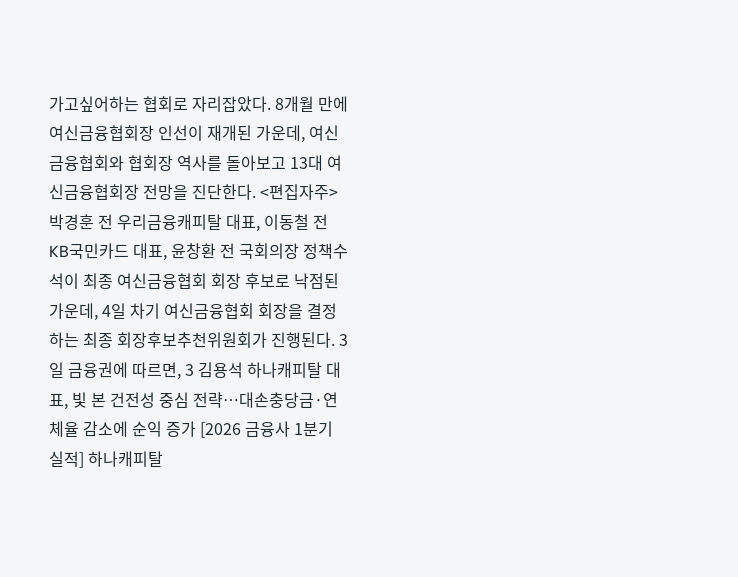가고싶어하는 협회로 자리잡았다. 8개월 만에 여신금융협회장 인선이 재개된 가운데, 여신금융협회와 협회장 역사를 돌아보고 13대 여신금융협회장 전망을 진단한다. <편집자주>박경훈 전 우리금융캐피탈 대표, 이동철 전 KB국민카드 대표, 윤창환 전 국회의장 정책수석이 최종 여신금융협회 회장 후보로 낙점된 가운데, 4일 차기 여신금융협회 회장을 결정하는 최종 회장후보추천위원회가 진행된다. 3일 금융권에 따르면, 3 김용석 하나캐피탈 대표, 빛 본 건전성 중심 전략…대손충당금·연체율 감소에 순익 증가 [2026 금융사 1분기 실적] 하나캐피탈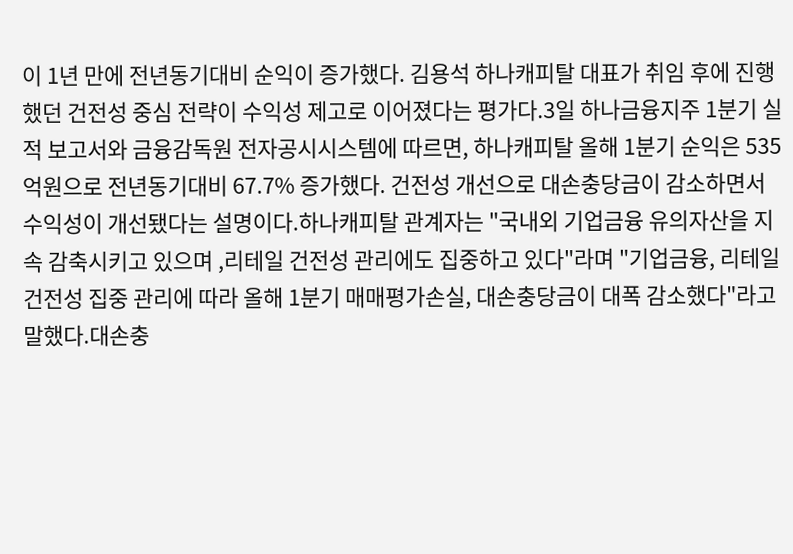이 1년 만에 전년동기대비 순익이 증가했다. 김용석 하나캐피탈 대표가 취임 후에 진행했던 건전성 중심 전략이 수익성 제고로 이어졌다는 평가다.3일 하나금융지주 1분기 실적 보고서와 금융감독원 전자공시시스템에 따르면, 하나캐피탈 올해 1분기 순익은 535억원으로 전년동기대비 67.7% 증가했다. 건전성 개선으로 대손충당금이 감소하면서 수익성이 개선됐다는 설명이다.하나캐피탈 관계자는 "국내외 기업금융 유의자산을 지속 감축시키고 있으며 ,리테일 건전성 관리에도 집중하고 있다"라며 "기업금융, 리테일 건전성 집중 관리에 따라 올해 1분기 매매평가손실, 대손충당금이 대폭 감소했다"라고 말했다.대손충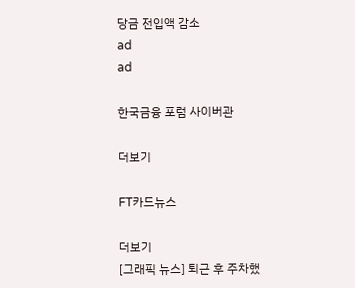당금 전입액 감소
ad
ad

한국금융 포럼 사이버관

더보기

FT카드뉴스

더보기
[그래픽 뉴스] 퇴근 후 주차했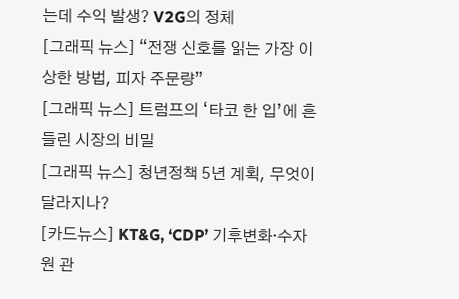는데 수익 발생? V2G의 정체
[그래픽 뉴스] “전쟁 신호를 읽는 가장 이상한 방법, 피자 주문량”
[그래픽 뉴스] 트럼프의 ‘타코 한 입’에 흔들린 시장의 비밀
[그래픽 뉴스] 청년정책 5년 계획, 무엇이 달라지나?
[카드뉴스] KT&G, ‘CDP’ 기후변화·수자원 관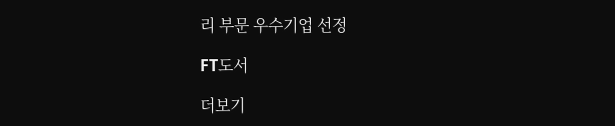리 부문 우수기업 선정

FT도서

더보기